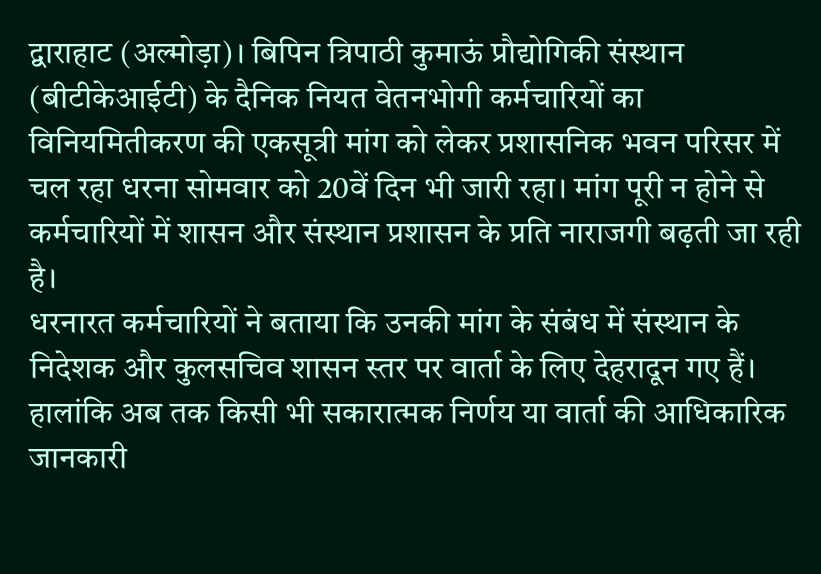द्वाराहाट (अल्मोड़ा)। बिपिन त्रिपाठी कुमाऊं प्रौद्योगिकी संस्थान (बीटीकेआईटी) के दैनिक नियत वेतनभोगी कर्मचारियों का विनियमितीकरण की एकसूत्री मांग को लेकर प्रशासनिक भवन परिसर में चल रहा धरना सोमवार को 20वें दिन भी जारी रहा। मांग पूरी न होने से कर्मचारियों में शासन और संस्थान प्रशासन के प्रति नाराजगी बढ़ती जा रही है।
धरनारत कर्मचारियों ने बताया कि उनकी मांग के संबंध में संस्थान के निदेशक और कुलसचिव शासन स्तर पर वार्ता के लिए देहरादून गए हैं। हालांकि अब तक किसी भी सकारात्मक निर्णय या वार्ता की आधिकारिक जानकारी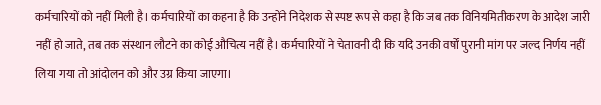कर्मचारियों को नहीं मिली है। कर्मचारियों का कहना है कि उन्होंने निदेशक से स्पष्ट रूप से कहा है कि जब तक विनियमितीकरण के आदेश जारी नहीं हो जाते, तब तक संस्थान लौटने का कोई औचित्य नहीं है। कर्मचारियों ने चेतावनी दी कि यदि उनकी वर्षों पुरानी मांग पर जल्द निर्णय नहीं लिया गया तो आंदोलन को और उग्र किया जाएगा।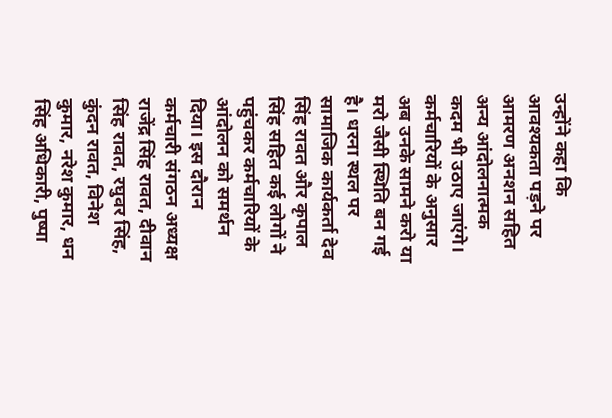उन्होंने कहा कि आवश्यकता पड़ने पर आमरण अनशन सहित अन्य आंदोलनात्मक कदम भी उठाए जाएंगे। कर्मचारियों के अनुसार अब उनके सामने करो या मरो जैसी स्थिति बन गई है। धरना स्थल पर सामाजिक कार्यकर्ता देव सिंह रावत और कृपाल सिंह सहित कई लोगों ने पहुंचकर कर्मचारियों के आंदोलन को समर्थन दिया। इस दौरान कर्मचारी संगठन अध्यक्ष राजेंद्र सिंह रावत, दीवान सिंह रावत, रघुवर सिंह, कुंदन रावत, विनेश कुमार, नरेश कुमार, धन सिंह अधिकारी, पुष्पा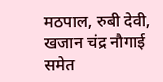मठपाल, रुबी देवी, खजान चंद्र नौगाई समेत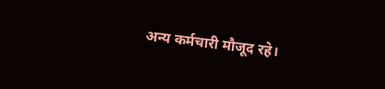अन्य कर्मचारी मौजूद रहे।